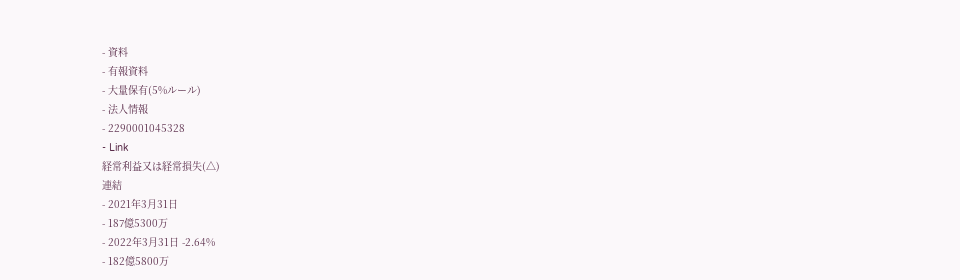- 資料
- 有報資料
- 大量保有(5%ルール)
- 法人情報
- 2290001045328
- Link
経常利益又は経常損失(△)
連結
- 2021年3月31日
- 187億5300万
- 2022年3月31日 -2.64%
- 182億5800万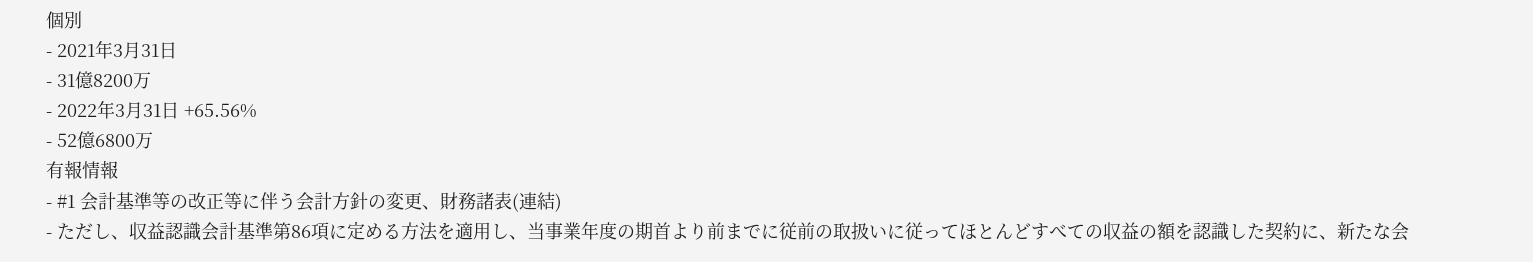個別
- 2021年3月31日
- 31億8200万
- 2022年3月31日 +65.56%
- 52億6800万
有報情報
- #1 会計基準等の改正等に伴う会計方針の変更、財務諸表(連結)
- ただし、収益認識会計基準第86項に定める方法を適用し、当事業年度の期首より前までに従前の取扱いに従ってほとんどすべての収益の額を認識した契約に、新たな会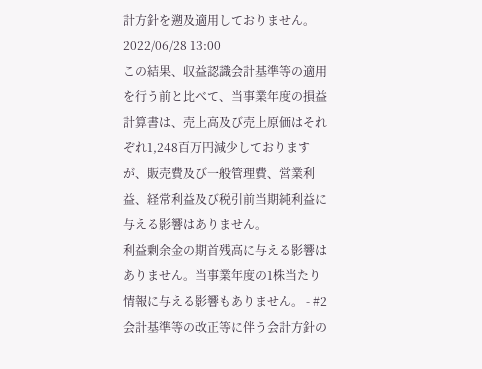計方針を遡及適用しておりません。2022/06/28 13:00
この結果、収益認識会計基準等の適用を行う前と比べて、当事業年度の損益計算書は、売上高及び売上原価はそれぞれ1,248百万円減少しておりますが、販売費及び一般管理費、営業利益、経常利益及び税引前当期純利益に与える影響はありません。
利益剰余金の期首残高に与える影響はありません。当事業年度の1株当たり情報に与える影響もありません。 - #2 会計基準等の改正等に伴う会計方針の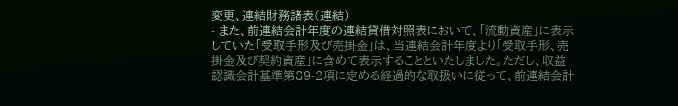変更、連結財務諸表(連結)
- また、前連結会計年度の連結貸借対照表において、「流動資産」に表示していた「受取手形及び売掛金」は、当連結会計年度より「受取手形、売掛金及び契約資産」に含めて表示することといたしました。ただし、収益認識会計基準第89-2項に定める経過的な取扱いに従って、前連結会計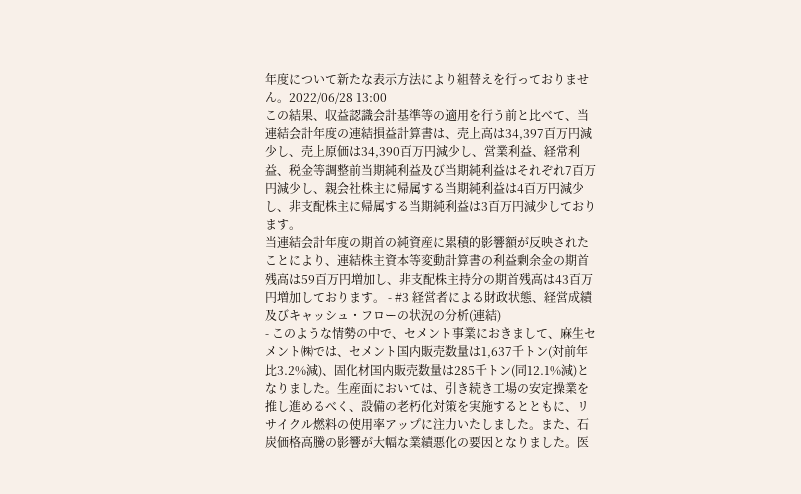年度について新たな表示方法により組替えを行っておりません。2022/06/28 13:00
この結果、収益認識会計基準等の適用を行う前と比べて、当連結会計年度の連結損益計算書は、売上高は34,397百万円減少し、売上原価は34,390百万円減少し、営業利益、経常利益、税金等調整前当期純利益及び当期純利益はそれぞれ7百万円減少し、親会社株主に帰属する当期純利益は4百万円減少し、非支配株主に帰属する当期純利益は3百万円減少しております。
当連結会計年度の期首の純資産に累積的影響額が反映されたことにより、連結株主資本等変動計算書の利益剰余金の期首残高は59百万円増加し、非支配株主持分の期首残高は43百万円増加しております。 - #3 経営者による財政状態、経営成績及びキャッシュ・フローの状況の分析(連結)
- このような情勢の中で、セメント事業におきまして、麻生セメント㈱では、セメント国内販売数量は1,637千トン(対前年比3.2%減)、固化材国内販売数量は285千トン(同12.1%減)となりました。生産面においては、引き続き工場の安定操業を推し進めるべく、設備の老朽化対策を実施するとともに、リサイクル燃料の使用率アップに注力いたしました。また、石炭価格高騰の影響が大幅な業績悪化の要因となりました。医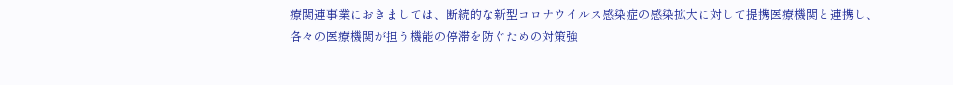療関連事業におきましては、断続的な新型コロナウイルス感染症の感染拡大に対して提携医療機関と連携し、各々の医療機関が担う機能の停滞を防ぐための対策強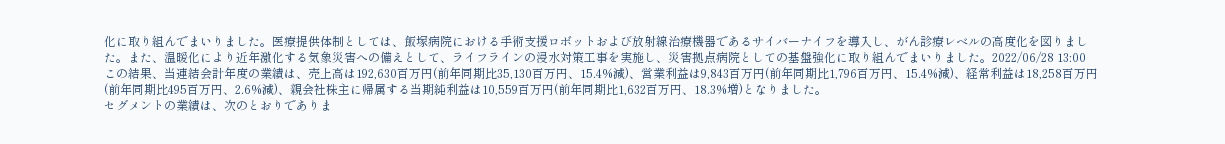化に取り組んでまいりました。医療提供体制としては、飯塚病院における手術支援ロボットおよび放射線治療機器であるサイバーナイフを導入し、がん診療レベルの高度化を図りました。また、温暖化により近年激化する気象災害への備えとして、ライフラインの浸水対策工事を実施し、災害拠点病院としての基盤強化に取り組んでまいりました。2022/06/28 13:00
この結果、当連結会計年度の業績は、売上高は192,630百万円(前年同期比35,130百万円、15.4%減)、営業利益は9,843百万円(前年同期比1,796百万円、15.4%減)、経常利益は18,258百万円(前年同期比495百万円、2.6%減)、親会社株主に帰属する当期純利益は10,559百万円(前年同期比1,632百万円、18.3%増)となりました。
セグメントの業績は、次のとおりでありま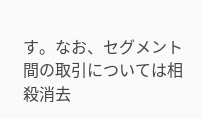す。なお、セグメント間の取引については相殺消去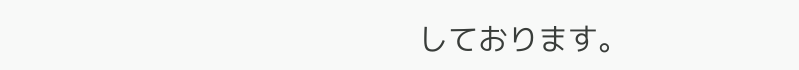しております。